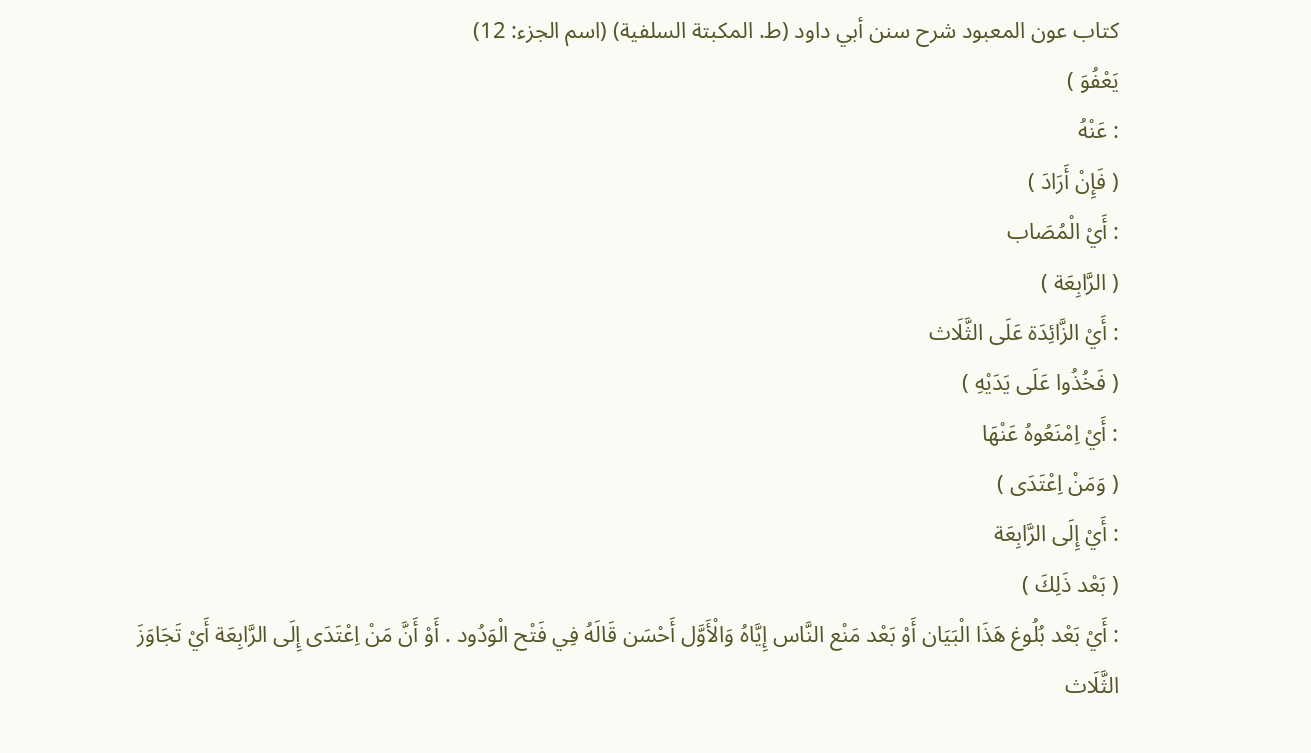كتاب عون المعبود شرح سنن أبي داود (ط. المكبتة السلفية) (اسم الجزء: 12)
يَعْفُوَ )
: عَنْهُ
( فَإِنْ أَرَادَ )
: أَيْ الْمُصَاب
( الرَّابِعَة )
: أَيْ الزَّائِدَة عَلَى الثَّلَاث
( فَخُذُوا عَلَى يَدَيْهِ )
: أَيْ اِمْنَعُوهُ عَنْهَا
( وَمَنْ اِعْتَدَى )
: أَيْ إِلَى الرَّابِعَة
( بَعْد ذَلِكَ )
: أَيْ بَعْد بُلُوغ هَذَا الْبَيَان أَوْ بَعْد مَنْع النَّاس إِيَّاهُ وَالْأَوَّل أَحْسَن قَالَهُ فِي فَتْح الْوَدُود . أَوْ أَنَّ مَنْ اِعْتَدَى إِلَى الرَّابِعَة أَيْ تَجَاوَزَ الثَّلَاث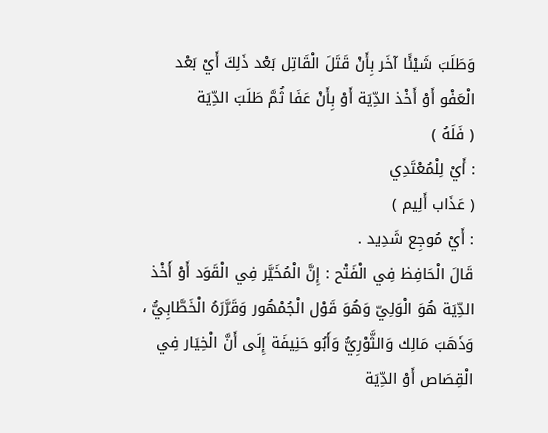وَطَلَبَ شَيْئًا آخَر بِأَنْ قَتَلَ الْقَاتِل بَعْد ذَلِكَ أَيْ بَعْد الْعَفْو أَوْ أَخْذ الدِّيَة أَوْ بِأَنْ عَفَا ثُمَّ طَلَبَ الدِّيَة
( فَلَهُ )
: أَيْ لِلْمُعْتَدِي
( عَذَاب أَلِيم )
: أَيْ مُوجِع شَدِيد .
قَالَ الْحَافِظ فِي الْفَتْح : إِنَّ الْمُخَيَّر فِي الْقَوَد أَوْ أَخْذ الدِّيَة هُوَ الْوَلِيّ وَهُوَ قَوْل الْجُمْهُور وَقَرَّرَهُ الْخَطَّابِيُّ ، وَذَهَبَ مَالِك وَالثَّوْرِيُّ وَأَبُو حَنِيفَة إِلَى أَنَّ الْخِيَار فِي الْقِصَاص أَوْ الدِّيَة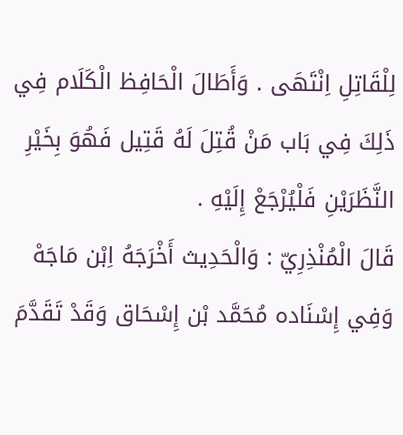لِلْقَاتِلِ اِنْتَهَى . وَأَطَالَ الْحَافِظ الْكَلَام فِي ذَلِكَ فِي بَاب مَنْ قُتِلَ لَهُ قَتِيل فَهُوَ بِخَيْرِ النَّظَرَيْنِ فَلْيُرْجَعْ إِلَيْهِ .
قَالَ الْمُنْذِرِيّ : وَالْحَدِيث أَخْرَجَهُ اِبْن مَاجَهْ وَفِي إِسْنَاده مُحَمَّد بْن إِسْحَاق وَقَدْ تَقَدَّمَ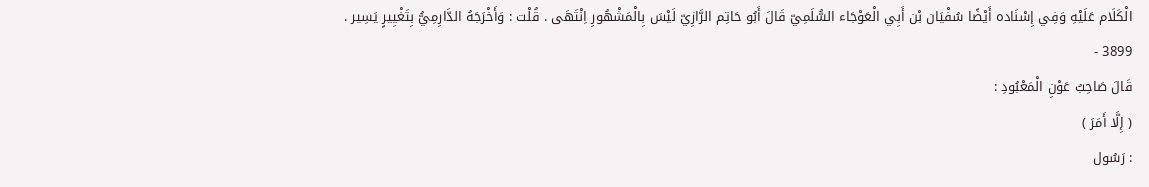الْكَلَام عَلَيْهِ وَفِي إِسْنَاده أَيْضًا سُفْيَان بْن أَبِي الْعَوْجَاء السُّلَمِيّ قَالَ أَبُو حَاتِم الرَّازِيّ لَيْسَ بِالْمَشْهُورِ اِنْتَهَى . قُلْت : وَأَخْرَجَهُ الدَّارِمِيُّ بِتَغْيِيرٍ يَسِير .
3899 -
قَالَ صَاحِبُ عَوْنِ الْمَعْبُودِ :
( إِلَّا أَمَرَ )
: رَسُول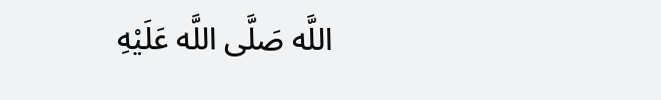اللَّه صَلَّى اللَّه عَلَيْهِ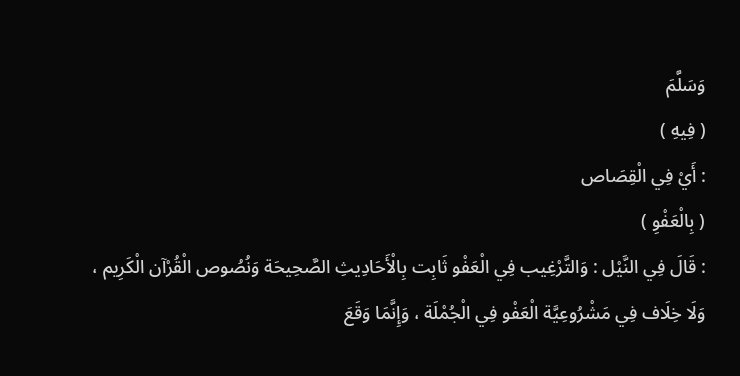وَسَلَّمَ
( فِيهِ )
: أَيْ فِي الْقِصَاص
( بِالْعَفْوِ )
: قَالَ فِي النَّيْل : وَالتَّرْغِيب فِي الْعَفْو ثَابِت بِالْأَحَادِيثِ الصَّحِيحَة وَنُصُوص الْقُرْآن الْكَرِيم ، وَلَا خِلَاف فِي مَشْرُوعِيَّة الْعَفْو فِي الْجُمْلَة ، وَإِنَّمَا وَقَعَ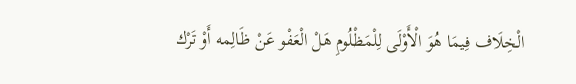الْخِلَاف فِيمَا هُوَ الْأَوْلَى لِلْمَظْلُومِ هَلْ الْعَفْو عَنْ ظَالِمه أَوْ تَرْك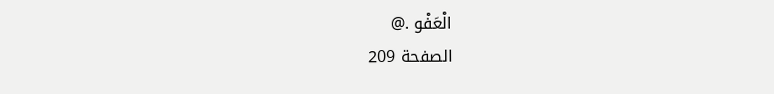الْعَفْو .@
الصفحة 209